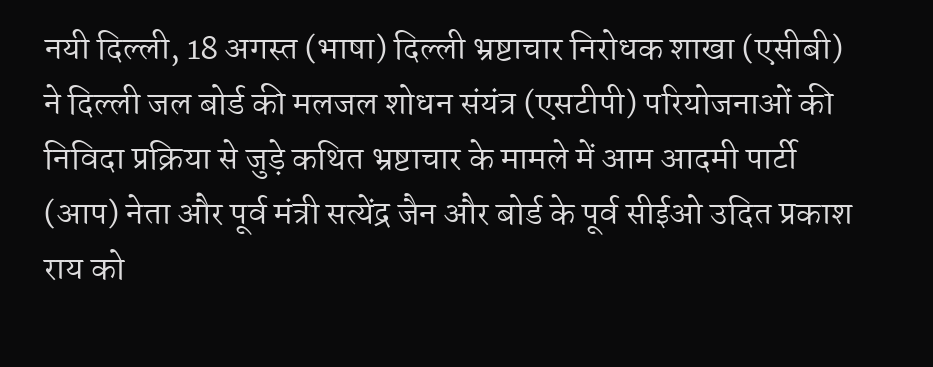नयी दिल्ली, 18 अगस्त (भाषा) दिल्ली भ्रष्टाचार निरोधक शाखा (एसीबी) ने दिल्ली जल बोर्ड की मलजल शोधन संयंत्र (एसटीपी) परियोजनाओं की निविदा प्रक्रिया से जुड़े कथित भ्रष्टाचार के मामले में आम आदमी पार्टी (आप) नेता और पूर्व मंत्री सत्येंद्र जैन और बोर्ड के पूर्व सीईओ उदित प्रकाश राय को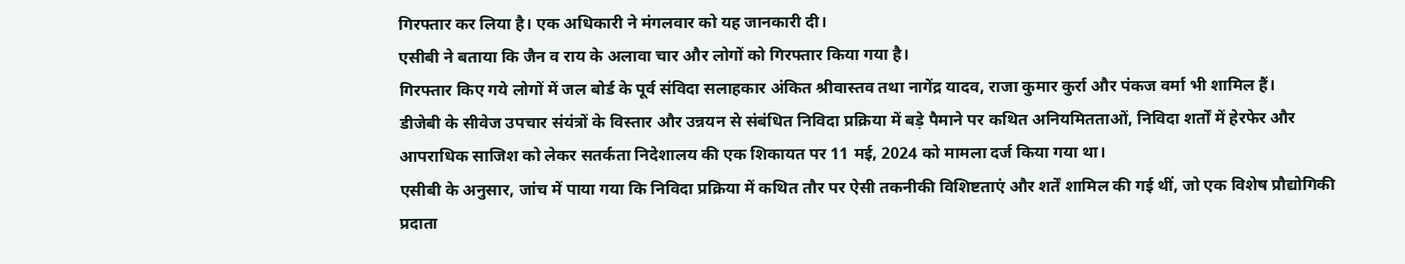गिरफ्तार कर लिया है। एक अधिकारी ने मंगलवार को यह जानकारी दी।
एसीबी ने बताया कि जैन व राय के अलावा चार और लोगों को गिरफ्तार किया गया है।
गिरफ्तार किए गये लोगों में जल बोर्ड के पूर्व संविदा सलाहकार अंकित श्रीवास्तव तथा नागेंद्र यादव, राजा कुमार कुर्रा और पंकज वर्मा भी शामिल हैं।
डीजेबी के सीवेज उपचार संयंत्रों के विस्तार और उन्नयन से संबंधित निविदा प्रक्रिया में बड़े पैमाने पर कथित अनियमितताओं, निविदा शर्तों में हेरफेर और आपराधिक साजिश को लेकर सतर्कता निदेशालय की एक शिकायत पर 11 मई, 2024 को मामला दर्ज किया गया था।
एसीबी के अनुसार, जांच में पाया गया कि निविदा प्रक्रिया में कथित तौर पर ऐसी तकनीकी विशिष्टताएं और शर्तें शामिल की गई थीं, जो एक विशेष प्रौद्योगिकी प्रदाता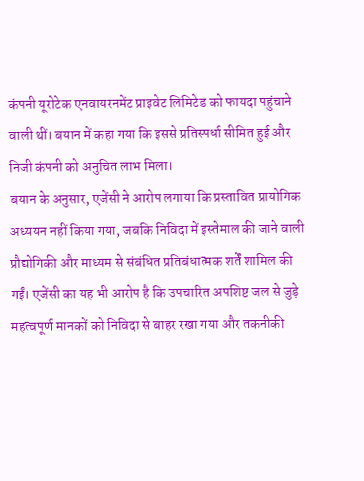कंपनी यूरोटेक एनवायरनमेंट प्राइवेट लिमिटेड को फायदा पहुंचाने वाली थीं। बयान में कहा गया कि इससे प्रतिस्पर्धा सीमित हुई और निजी कंपनी को अनुचित लाभ मिला।
बयान के अनुसार, एजेंसी ने आरोप लगाया कि प्रस्तावित प्रायोगिक अध्ययन नहीं किया गया, जबकि निविदा में इस्तेमाल की जाने वाली प्रौद्योगिकी और माध्यम से संबंधित प्रतिबंधात्मक शर्तें शामिल की गईं। एजेंसी का यह भी आरोप है कि उपचारित अपशिष्ट जल से जुड़े महत्वपूर्ण मानकों को निविदा से बाहर रखा गया और तकनीकी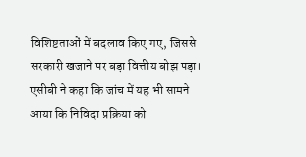विशिष्टताओं में बदलाव किए गए, जिससे सरकारी खजाने पर बड़ा वित्तीय बोझ पड़ा।
एसीबी ने कहा कि जांच में यह भी सामने आया कि निविदा प्रक्रिया को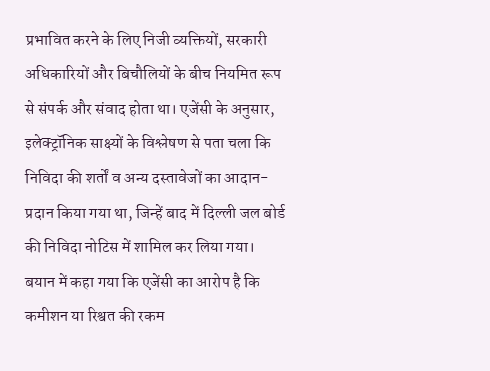प्रभावित करने के लिए निजी व्यक्तियों, सरकारी अधिकारियों और बिचौलियों के बीच नियमित रूप से संपर्क और संवाद होता था। एजेंसी के अनुसार, इलेक्ट्रॉनिक साक्ष्यों के विश्लेषण से पता चला कि निविदा की शर्तों व अन्य दस्तावेजों का आदान-प्रदान किया गया था, जिन्हें बाद में दिल्ली जल बोर्ड की निविदा नोटिस में शामिल कर लिया गया।
बयान में कहा गया कि एजेंसी का आरोप है कि कमीशन या रिश्वत की रकम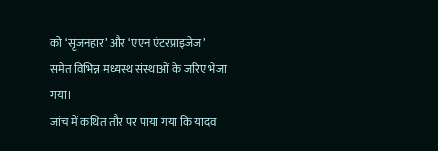को ‘सृजनहार’ और ‘एएन एंटरप्राइजेज’ समेत विभिन्न मध्यस्थ संस्थाओं के जरिए भेजा गया।
जांच में कथित तौर पर पाया गया कि यादव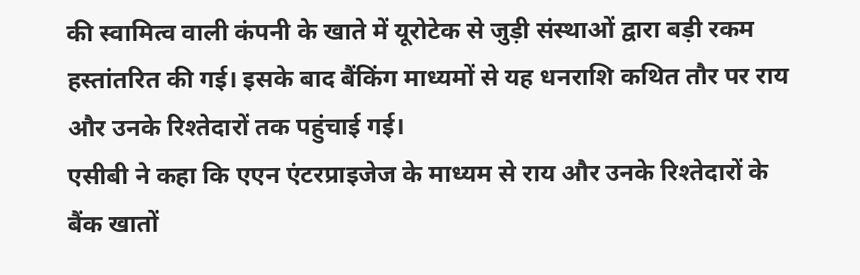की स्वामित्व वाली कंपनी के खाते में यूरोटेक से जुड़ी संस्थाओं द्वारा बड़ी रकम हस्तांतरित की गई। इसके बाद बैंकिंग माध्यमों से यह धनराशि कथित तौर पर राय और उनके रिश्तेदारों तक पहुंचाई गई।
एसीबी ने कहा कि एएन एंटरप्राइजेज के माध्यम से राय और उनके रिश्तेदारों के बैंक खातों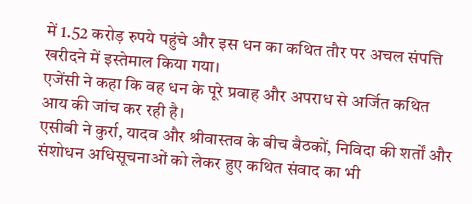में 1.52 करोड़ रुपये पहुंचे और इस धन का कथित तौर पर अचल संपत्ति खरीदने में इस्तेमाल किया गया।
एजेंसी ने कहा कि वह धन के पूरे प्रवाह और अपराध से अर्जित कथित आय की जांच कर रही है।
एसीबी ने कुर्रा, यादव और श्रीवास्तव के बीच बैठकों, निविदा की शर्तों और संशोधन अधिसूचनाओं को लेकर हुए कथित संवाद का भी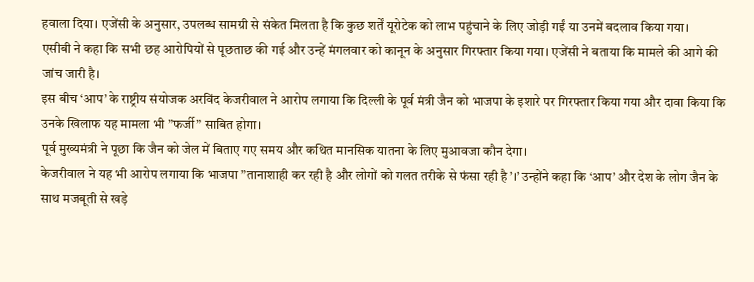हवाला दिया। एजेंसी के अनुसार, उपलब्ध सामग्री से संकेत मिलता है कि कुछ शर्तें यूरोटेक को लाभ पहुंचाने के लिए जोड़ी गईं या उनमें बदलाव किया गया।
एसीबी ने कहा कि सभी छह आरोपियों से पूछताछ की गई और उन्हें मंगलवार को कानून के अनुसार गिरफ्तार किया गया। एजेंसी ने बताया कि मामले की आगे की जांच जारी है।
इस बीच ‘आप’ के राष्ट्रीय संयोजक अरविंद केजरीवाल ने आरोप लगाया कि दिल्ली के पूर्व मंत्री जैन को भाजपा के इशारे पर गिरफ्तार किया गया और दावा किया कि उनके खिलाफ यह मामला भी ”फर्जी” साबित होगा।
पूर्व मुख्यमंत्री ने पूछा कि जैन को जेल में बिताए गए समय और कथित मानसिक यातना के लिए मुआवजा कौन देगा।
केजरीवाल ने यह भी आरोप लगाया कि भाजपा ”तानाशाही कर रही है और लोगों को गलत तरीके से फंसा रही है’।’ उन्होंने कहा कि ‘आप’ और देश के लोग जैन के साथ मजबूती से खड़े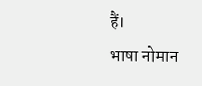हैं।
भाषा नोमान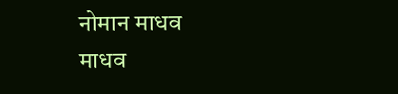नोमान माधव
माधव